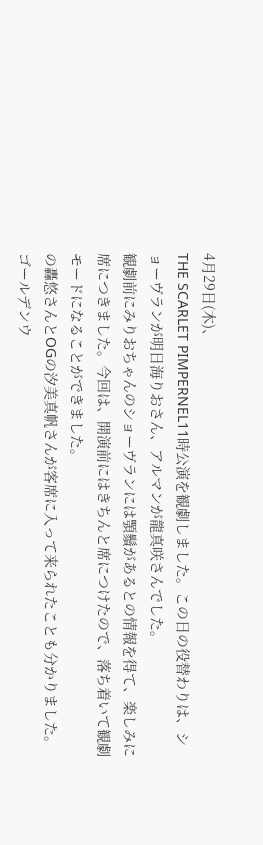4月29日(木)、
THE SCARLET PIMPERNEL11時公演を観劇しました。この日の役替わりは、ショーヴランが明日海りおさん、アルマンが龍真咲さんでした。
観劇前にみりおちゃんのショーヴランには顎鬚があるとの情報を得て、楽しみに席につきました。今回は、開演前にはきちんと席につけたので、落ち着いて観劇モードになることができました。
の轟悠さんとOGの汐美真帆さんが客席に入って来られたことも分かりました。
ゴールデンウ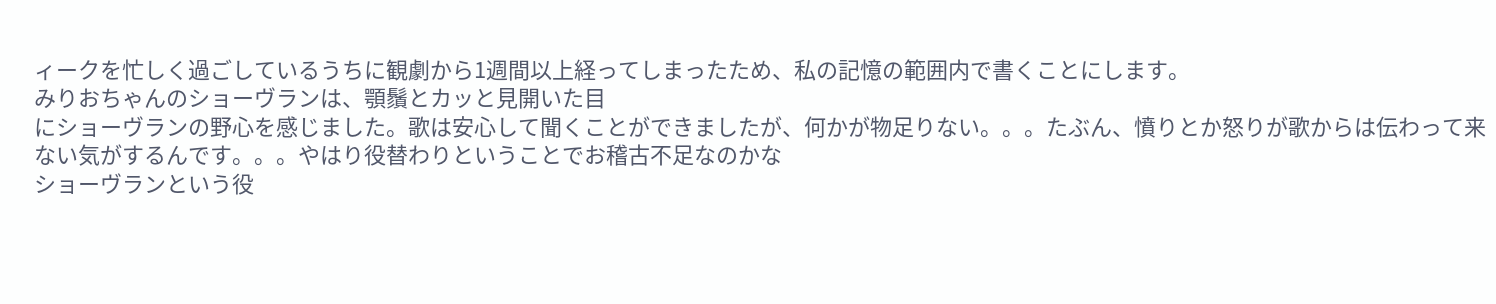ィークを忙しく過ごしているうちに観劇から1週間以上経ってしまったため、私の記憶の範囲内で書くことにします。
みりおちゃんのショーヴランは、顎鬚とカッと見開いた目
にショーヴランの野心を感じました。歌は安心して聞くことができましたが、何かが物足りない。。。たぶん、憤りとか怒りが歌からは伝わって来ない気がするんです。。。やはり役替わりということでお稽古不足なのかな
ショーヴランという役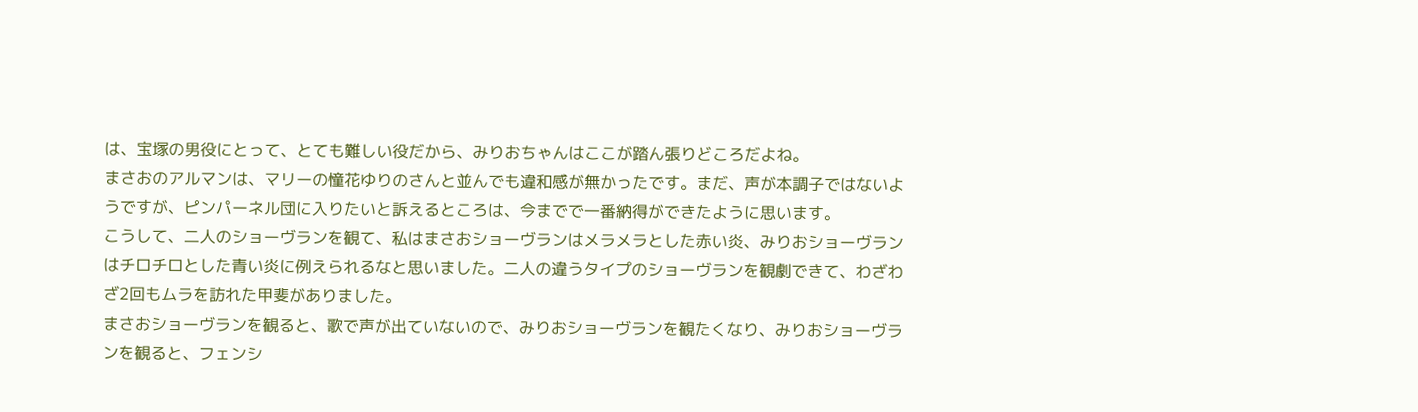は、宝塚の男役にとって、とても難しい役だから、みりおちゃんはここが踏ん張りどころだよね。
まさおのアルマンは、マリーの憧花ゆりのさんと並んでも違和感が無かったです。まだ、声が本調子ではないようですが、ピンパーネル団に入りたいと訴えるところは、今までで一番納得ができたように思います。
こうして、二人のショーヴランを観て、私はまさおショーヴランはメラメラとした赤い炎、みりおショーヴランはチロチロとした青い炎に例えられるなと思いました。二人の違うタイプのショーヴランを観劇できて、わざわざ2回もムラを訪れた甲斐がありました。
まさおショーヴランを観ると、歌で声が出ていないので、みりおショーヴランを観たくなり、みりおショーヴランを観ると、フェンシ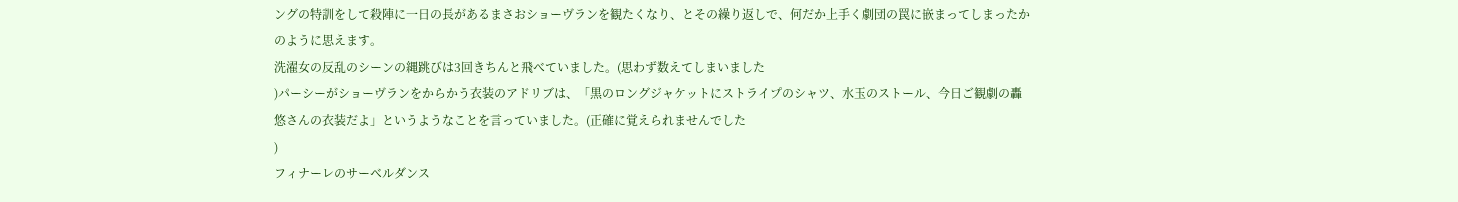ングの特訓をして殺陣に一日の長があるまさおショーヴランを観たくなり、とその繰り返しで、何だか上手く劇団の罠に嵌まってしまったかのように思えます。
洗濯女の反乱のシーンの縄跳びは3回きちんと飛べていました。(思わず数えてしまいました
)パーシーがショーヴランをからかう衣装のアドリブは、「黒のロングジャケットにストライプのシャツ、水玉のストール、今日ご観劇の轟悠さんの衣装だよ」というようなことを言っていました。(正確に覚えられませんでした
)
フィナーレのサーベルダンス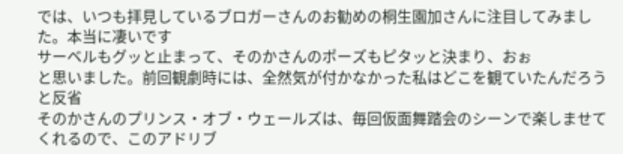では、いつも拝見しているブロガーさんのお勧めの桐生園加さんに注目してみました。本当に凄いです
サーベルもグッと止まって、そのかさんのポーズもピタッと決まり、おぉ
と思いました。前回観劇時には、全然気が付かなかった私はどこを観ていたんだろうと反省
そのかさんのプリンス・オブ・ウェールズは、毎回仮面舞踏会のシーンで楽しませてくれるので、このアドリブ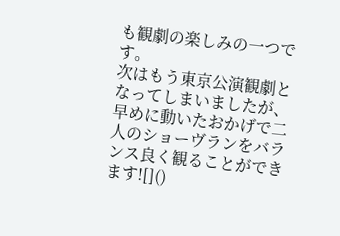も観劇の楽しみの一つです。
次はもう東京公演観劇となってしまいましたが、早めに動いたおかげで二人のショーヴランをバランス良く観ることができます![]()